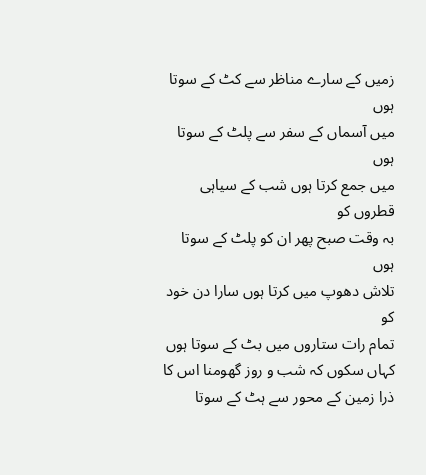زمیں کے سارے مناظر سے کٹ کے سوتا ہوں
میں آسماں کے سفر سے پلٹ کے سوتا ہوں
میں جمع کرتا ہوں شب کے سیاہی قطروں کو
بہ وقت صبح پھر ان کو پلٹ کے سوتا ہوں
تلاش دھوپ میں کرتا ہوں سارا دن خود کو
تمام رات ستاروں میں بٹ کے سوتا ہوں
کہاں سکوں کہ شب و روز گھومنا اس کا
ذرا زمین کے محور سے ہٹ کے سوتا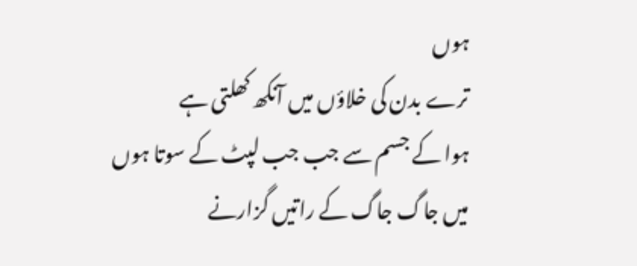ہوں
ترے بدن کی خلاؤں میں آنکھ کھلتی ہے
ہوا کے جسم سے جب جب لپٹ کے سوتا ہوں
میں جاگ جاگ کے راتیں گزارنے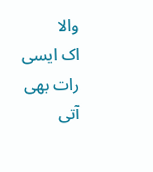والا
اک ایسی رات بھی آتی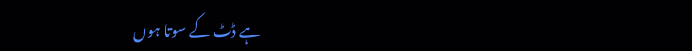ہے ڈٹ کے سوتا ہوں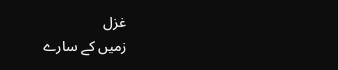غزل
زمیں کے سارے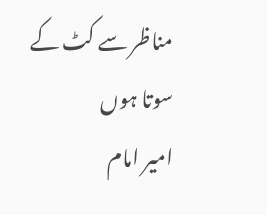مناظر سے کٹ کے سوتا ہوں
امیر امام